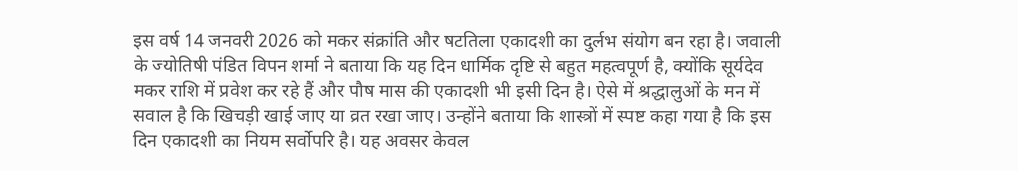इस वर्ष 14 जनवरी 2026 को मकर संक्रांति और षटतिला एकादशी का दुर्लभ संयोग बन रहा है। जवाली के ज्योतिषी पंडित विपन शर्मा ने बताया कि यह दिन धार्मिक दृष्टि से बहुत महत्वपूर्ण है, क्योंकि सूर्यदेव मकर राशि में प्रवेश कर रहे हैं और पौष मास की एकादशी भी इसी दिन है। ऐसे में श्रद्धालुओं के मन में सवाल है कि खिचड़ी खाई जाए या व्रत रखा जाए। उन्होंने बताया कि शास्त्रों में स्पष्ट कहा गया है कि इस दिन एकादशी का नियम सर्वोपरि है। यह अवसर केवल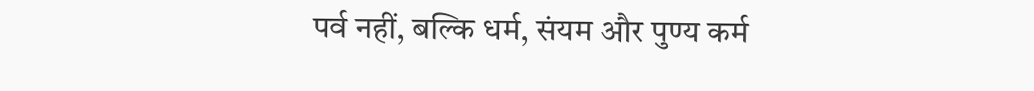पर्व नहीं, बल्कि धर्म, संयम और पुण्य कर्म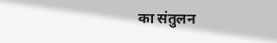का संतुलन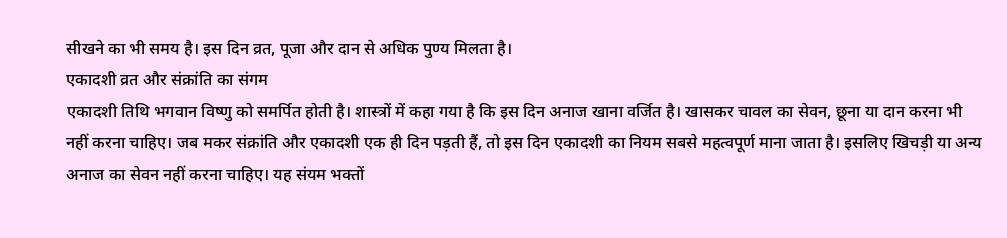सीखने का भी समय है। इस दिन व्रत, पूजा और दान से अधिक पुण्य मिलता है।
एकादशी व्रत और संक्रांति का संगम
एकादशी तिथि भगवान विष्णु को समर्पित होती है। शास्त्रों में कहा गया है कि इस दिन अनाज खाना वर्जित है। खासकर चावल का सेवन, छूना या दान करना भी नहीं करना चाहिए। जब मकर संक्रांति और एकादशी एक ही दिन पड़ती हैं, तो इस दिन एकादशी का नियम सबसे महत्वपूर्ण माना जाता है। इसलिए खिचड़ी या अन्य अनाज का सेवन नहीं करना चाहिए। यह संयम भक्तों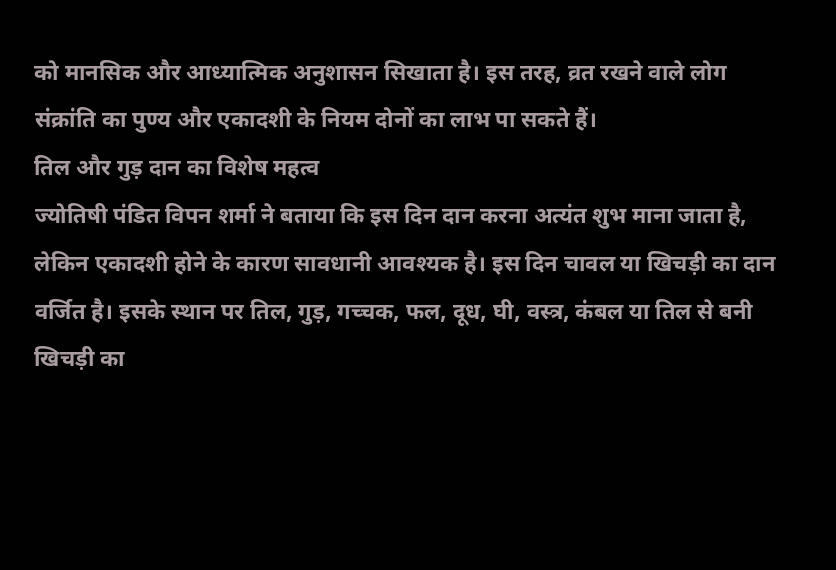को मानसिक और आध्यात्मिक अनुशासन सिखाता है। इस तरह, व्रत रखने वाले लोग संक्रांति का पुण्य और एकादशी के नियम दोनों का लाभ पा सकते हैं।
तिल और गुड़ दान का विशेष महत्व
ज्योतिषी पंडित विपन शर्मा ने बताया कि इस दिन दान करना अत्यंत शुभ माना जाता है, लेकिन एकादशी होने के कारण सावधानी आवश्यक है। इस दिन चावल या खिचड़ी का दान वर्जित है। इसके स्थान पर तिल, गुड़, गच्चक, फल, दूध, घी, वस्त्र, कंबल या तिल से बनी खिचड़ी का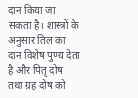दान किया जा सकता है। शास्त्रों के अनुसार तिल का दान विशेष पुण्य देता है और पितृ दोष तथा ग्रह दोष को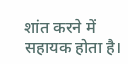शांत करने में सहायक होता है।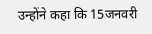उन्होंने कहा कि 15जनवरी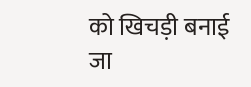को खिचड़ी बनाई जा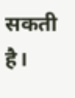सकती है।